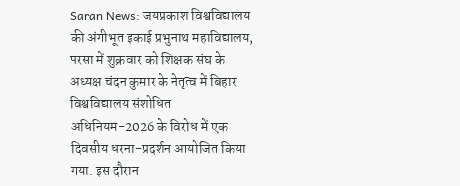Saran News: जयप्रकाश विश्वविद्यालय की अंगीभूत इकाई प्रभुनाथ महाविद्यालय, परसा में शुक्रवार को शिक्षक संघ के अध्यक्ष चंदन कुमार के नेतृत्व में बिहार विश्वविद्यालय संशोधित अधिनियम-2026 के विरोध में एक दिवसीय धरना-प्रदर्शन आयोजित किया गया. इस दौरान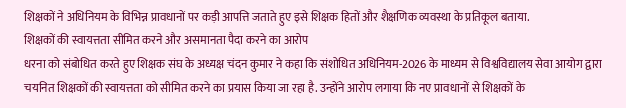शिक्षकों ने अधिनियम के विभिन्न प्रावधानों पर कड़ी आपत्ति जताते हुए इसे शिक्षक हितों और शैक्षणिक व्यवस्था के प्रतिकूल बताया.
शिक्षकों की स्वायत्तता सीमित करने और असमानता पैदा करने का आरोप
धरना को संबोधित करते हुए शिक्षक संघ के अध्यक्ष चंदन कुमार ने कहा कि संशोधित अधिनियम-2026 के माध्यम से विश्वविद्यालय सेवा आयोग द्वारा चयनित शिक्षकों की स्वायत्तता को सीमित करने का प्रयास किया जा रहा है. उन्होंने आरोप लगाया कि नए प्रावधानों से शिक्षकों के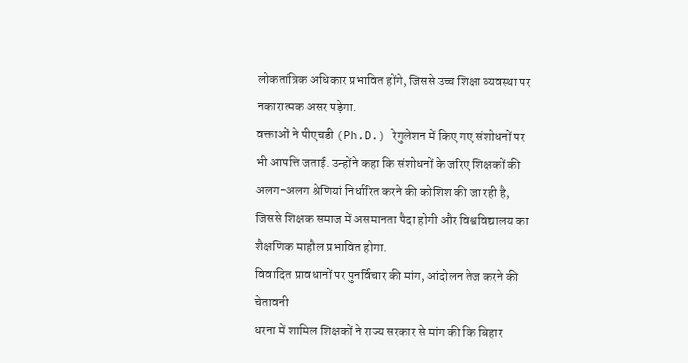लोकतांत्रिक अधिकार प्रभावित होंगे, जिससे उच्च शिक्षा व्यवस्था पर नकारात्मक असर पड़ेगा.
वक्ताओं ने पीएचडी (Ph.D.) रेगुलेशन में किए गए संशोधनों पर भी आपत्ति जताई. उन्होंने कहा कि संशोधनों के जरिए शिक्षकों की अलग-अलग श्रेणियां निर्धारित करने की कोशिश की जा रही है, जिससे शिक्षक समाज में असमानता पैदा होगी और विश्वविद्यालय का शैक्षणिक माहौल प्रभावित होगा.
विवादित प्रावधानों पर पुनर्विचार की मांग, आंदोलन तेज करने की चेतावनी
धरना में शामिल शिक्षकों ने राज्य सरकार से मांग की कि बिहार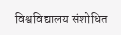विश्वविद्यालय संशोधित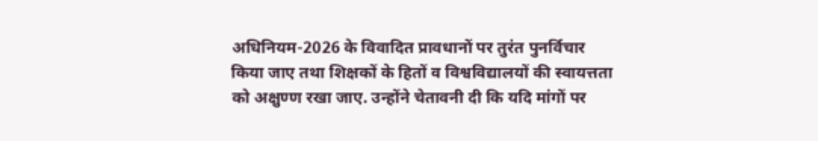अधिनियम-2026 के विवादित प्रावधानों पर तुरंत पुनर्विचार किया जाए तथा शिक्षकों के हितों व विश्वविद्यालयों की स्वायत्तता को अक्षुण्ण रखा जाए. उन्होंने चेतावनी दी कि यदि मांगों पर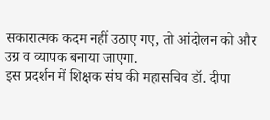सकारात्मक कदम नहीं उठाए गए, तो आंदोलन को और उग्र व व्यापक बनाया जाएगा.
इस प्रदर्शन में शिक्षक संघ की महासचिव डॉ. दीपा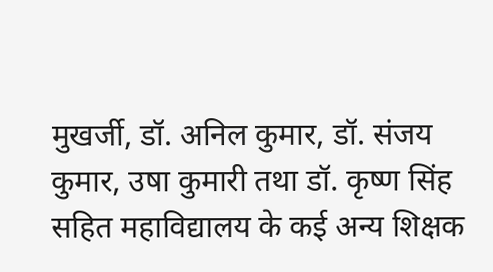मुखर्जी, डॉ. अनिल कुमार, डॉ. संजय कुमार, उषा कुमारी तथा डॉ. कृष्ण सिंह सहित महाविद्यालय के कई अन्य शिक्षक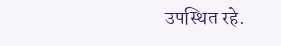उपस्थित रहे.